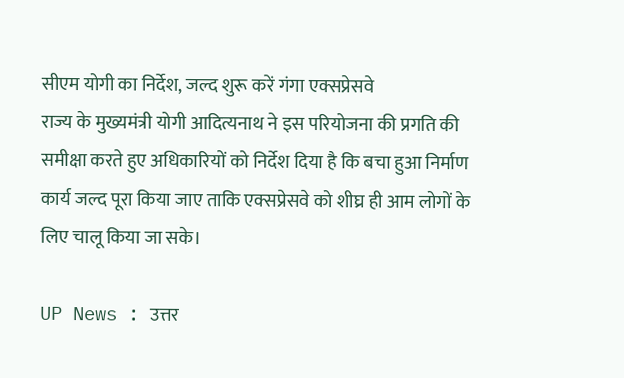सीएम योगी का निर्देश, जल्द शुरू करें गंगा एक्सप्रेसवे
राज्य के मुख्यमंत्री योगी आदित्यनाथ ने इस परियोजना की प्रगति की समीक्षा करते हुए अधिकारियों को निर्देश दिया है कि बचा हुआ निर्माण कार्य जल्द पूरा किया जाए ताकि एक्सप्रेसवे को शीघ्र ही आम लोगों के लिए चालू किया जा सके।

UP News : उत्तर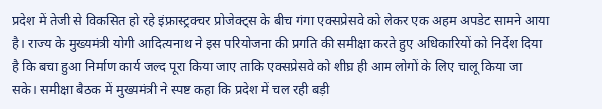प्रदेश में तेजी से विकसित हो रहे इंफ्रास्ट्रक्चर प्रोजेक्ट्स के बीच गंगा एक्सप्रेसवे को लेकर एक अहम अपडेट सामने आया है। राज्य के मुख्यमंत्री योगी आदित्यनाथ ने इस परियोजना की प्रगति की समीक्षा करते हुए अधिकारियों को निर्देश दिया है कि बचा हुआ निर्माण कार्य जल्द पूरा किया जाए ताकि एक्सप्रेसवे को शीघ्र ही आम लोगों के लिए चालू किया जा सके। समीक्षा बैठक में मुख्यमंत्री ने स्पष्ट कहा कि प्रदेश में चल रही बड़ी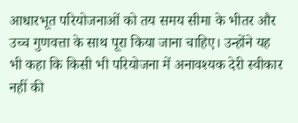आधारभूत परियोजनाओं को तय समय सीमा के भीतर और उच्च गुणवत्ता के साथ पूरा किया जाना चाहिए। उन्होंने यह भी कहा कि किसी भी परियोजना में अनावश्यक देरी स्वीकार नहीं की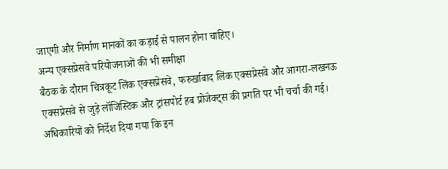जाएगी और निर्माण मानकों का कड़ाई से पालन होना चाहिए।
अन्य एक्सप्रेसवे परियोजनाओं की भी समीक्षा
बैठक के दौरान चित्रकूट लिंक एक्सप्रेसवे, फरुर्खाबाद लिंक एक्सप्रेसवे और आगरा-लखनऊ एक्सप्रेसवे से जुड़े लॉजिस्टिक और ट्रांसपोर्ट हब प्रोजेक्ट्स की प्रगति पर भी चर्चा की गई। अधिकारियों को निर्देश दिया गया कि इन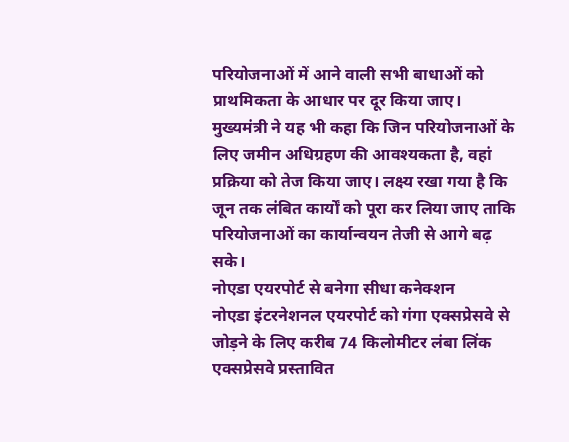परियोजनाओं में आने वाली सभी बाधाओं को प्राथमिकता के आधार पर दूर किया जाए। मुख्यमंत्री ने यह भी कहा कि जिन परियोजनाओं के लिए जमीन अधिग्रहण की आवश्यकता है, वहां प्रक्रिया को तेज किया जाए। लक्ष्य रखा गया है कि जून तक लंबित कार्यों को पूरा कर लिया जाए ताकि परियोजनाओं का कार्यान्वयन तेजी से आगे बढ़ सके।
नोएडा एयरपोर्ट से बनेगा सीधा कनेक्शन
नोएडा इंटरनेशनल एयरपोर्ट को गंगा एक्सप्रेसवे से जोड़ने के लिए करीब 74 किलोमीटर लंबा लिंक एक्सप्रेसवे प्रस्तावित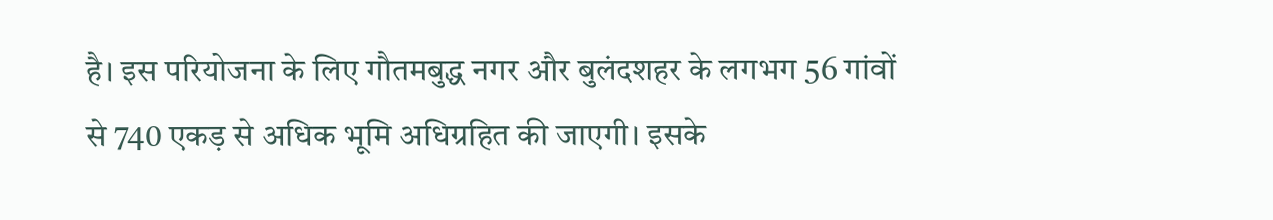है। इस परियोजना के लिए गौतमबुद्ध नगर और बुलंदशहर के लगभग 56 गांवों से 740 एकड़ से अधिक भूमि अधिग्रहित की जाएगी। इसके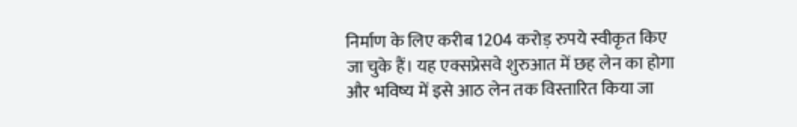निर्माण के लिए करीब 1204 करोड़ रुपये स्वीकृत किए जा चुके हैं। यह एक्सप्रेसवे शुरुआत में छह लेन का होगा और भविष्य में इसे आठ लेन तक विस्तारित किया जा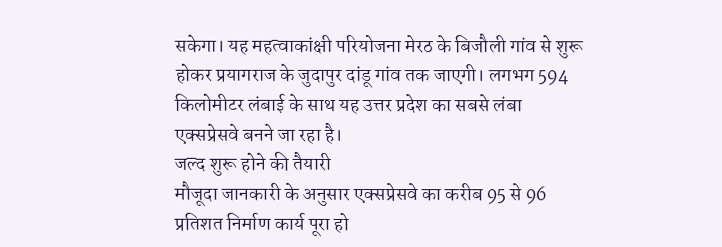सकेगा। यह महत्वाकांक्षी परियोजना मेरठ के बिजौली गांव से शुरू होकर प्रयागराज के जुदापुर दांडू गांव तक जाएगी। लगभग 594 किलोमीटर लंबाई के साथ यह उत्तर प्रदेश का सबसे लंबा एक्सप्रेसवे बनने जा रहा है।
जल्द शुरू होने की तैयारी
मौजूदा जानकारी के अनुसार एक्सप्रेसवे का करीब 95 से 96 प्रतिशत निर्माण कार्य पूरा हो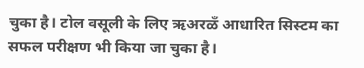चुका है। टोल वसूली के लिए ऋअरळँ आधारित सिस्टम का सफल परीक्षण भी किया जा चुका है।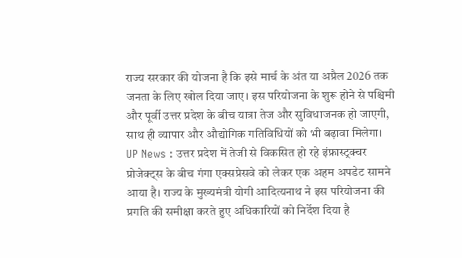राज्य सरकार की योजना है कि इसे मार्च के अंत या अप्रैल 2026 तक जनता के लिए खोल दिया जाए। इस परियोजना के शुरू होने से पश्चिमी और पूर्वी उत्तर प्रदेश के बीच यात्रा तेज और सुविधाजनक हो जाएगी, साथ ही व्यापार और औद्योगिक गतिविधियों को भी बढ़ावा मिलेगा।
UP News : उत्तर प्रदेश में तेजी से विकसित हो रहे इंफ्रास्ट्रक्चर प्रोजेक्ट्स के बीच गंगा एक्सप्रेसवे को लेकर एक अहम अपडेट सामने आया है। राज्य के मुख्यमंत्री योगी आदित्यनाथ ने इस परियोजना की प्रगति की समीक्षा करते हुए अधिकारियों को निर्देश दिया है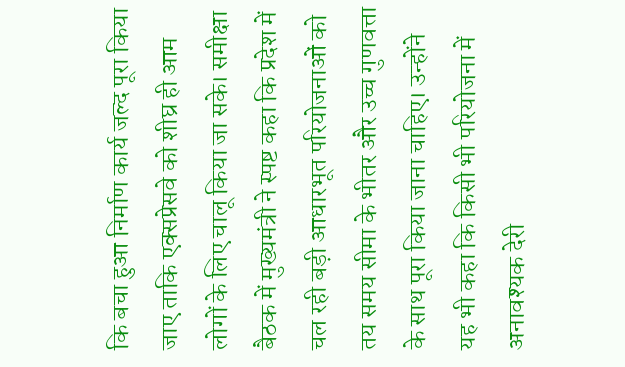कि बचा हुआ निर्माण कार्य जल्द पूरा किया जाए ताकि एक्सप्रेसवे को शीघ्र ही आम लोगों के लिए चालू किया जा सके। समीक्षा बैठक में मुख्यमंत्री ने स्पष्ट कहा कि प्रदेश में चल रही बड़ी आधारभूत परियोजनाओं को तय समय सीमा के भीतर और उच्च गुणवत्ता के साथ पूरा किया जाना चाहिए। उन्होंने यह भी कहा कि किसी भी परियोजना में अनावश्यक देरी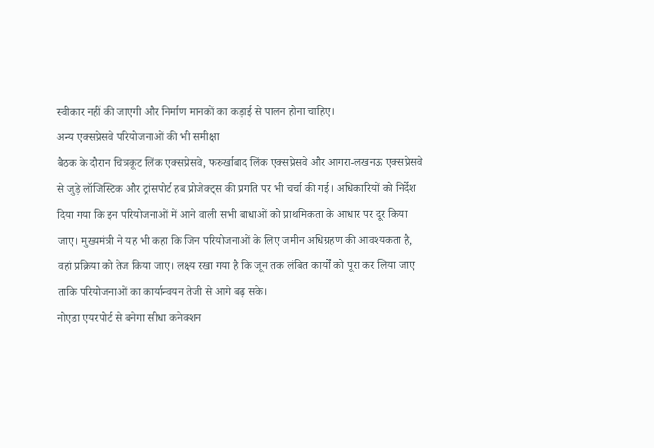स्वीकार नहीं की जाएगी और निर्माण मानकों का कड़ाई से पालन होना चाहिए।
अन्य एक्सप्रेसवे परियोजनाओं की भी समीक्षा
बैठक के दौरान चित्रकूट लिंक एक्सप्रेसवे, फरुर्खाबाद लिंक एक्सप्रेसवे और आगरा-लखनऊ एक्सप्रेसवे से जुड़े लॉजिस्टिक और ट्रांसपोर्ट हब प्रोजेक्ट्स की प्रगति पर भी चर्चा की गई। अधिकारियों को निर्देश दिया गया कि इन परियोजनाओं में आने वाली सभी बाधाओं को प्राथमिकता के आधार पर दूर किया जाए। मुख्यमंत्री ने यह भी कहा कि जिन परियोजनाओं के लिए जमीन अधिग्रहण की आवश्यकता है, वहां प्रक्रिया को तेज किया जाए। लक्ष्य रखा गया है कि जून तक लंबित कार्यों को पूरा कर लिया जाए ताकि परियोजनाओं का कार्यान्वयन तेजी से आगे बढ़ सके।
नोएडा एयरपोर्ट से बनेगा सीधा कनेक्शन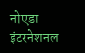नोएडा इंटरनेशनल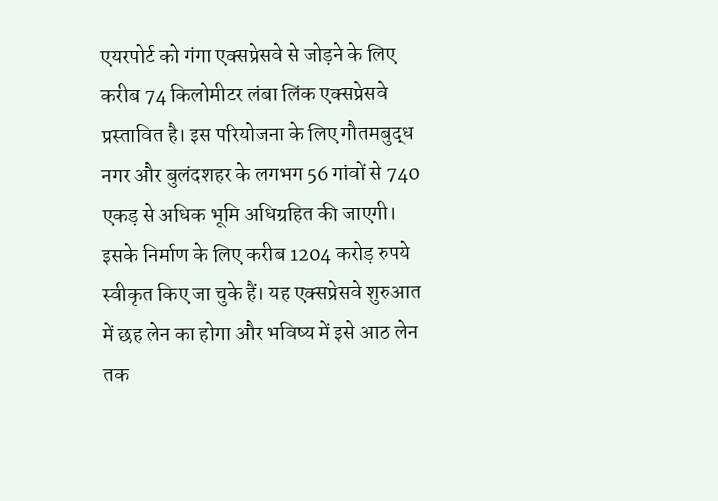एयरपोर्ट को गंगा एक्सप्रेसवे से जोड़ने के लिए करीब 74 किलोमीटर लंबा लिंक एक्सप्रेसवे प्रस्तावित है। इस परियोजना के लिए गौतमबुद्ध नगर और बुलंदशहर के लगभग 56 गांवों से 740 एकड़ से अधिक भूमि अधिग्रहित की जाएगी। इसके निर्माण के लिए करीब 1204 करोड़ रुपये स्वीकृत किए जा चुके हैं। यह एक्सप्रेसवे शुरुआत में छह लेन का होगा और भविष्य में इसे आठ लेन तक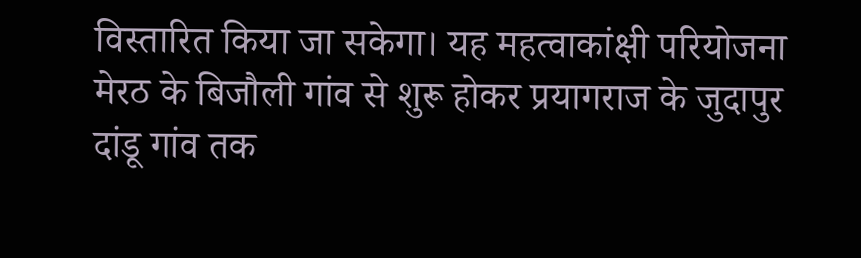विस्तारित किया जा सकेगा। यह महत्वाकांक्षी परियोजना मेरठ के बिजौली गांव से शुरू होकर प्रयागराज के जुदापुर दांडू गांव तक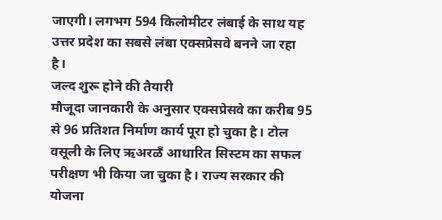जाएगी। लगभग 594 किलोमीटर लंबाई के साथ यह उत्तर प्रदेश का सबसे लंबा एक्सप्रेसवे बनने जा रहा है।
जल्द शुरू होने की तैयारी
मौजूदा जानकारी के अनुसार एक्सप्रेसवे का करीब 95 से 96 प्रतिशत निर्माण कार्य पूरा हो चुका है। टोल वसूली के लिए ऋअरळँ आधारित सिस्टम का सफल परीक्षण भी किया जा चुका है। राज्य सरकार की योजना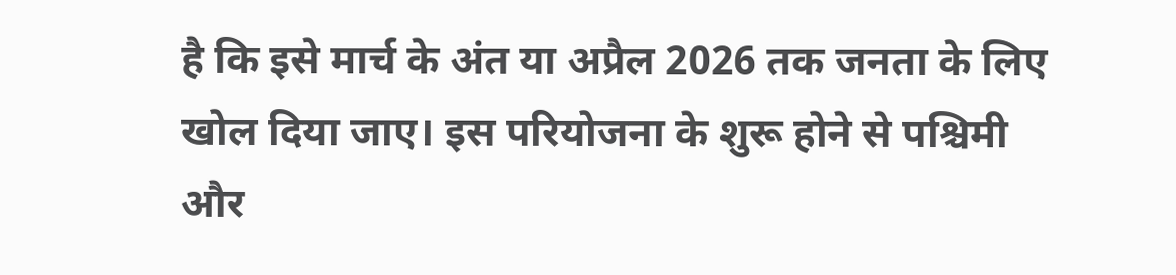है कि इसे मार्च के अंत या अप्रैल 2026 तक जनता के लिए खोल दिया जाए। इस परियोजना के शुरू होने से पश्चिमी और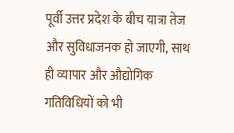पूर्वी उत्तर प्रदेश के बीच यात्रा तेज और सुविधाजनक हो जाएगी, साथ ही व्यापार और औद्योगिक गतिविधियों को भी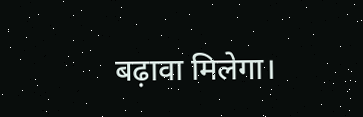बढ़ावा मिलेगा।